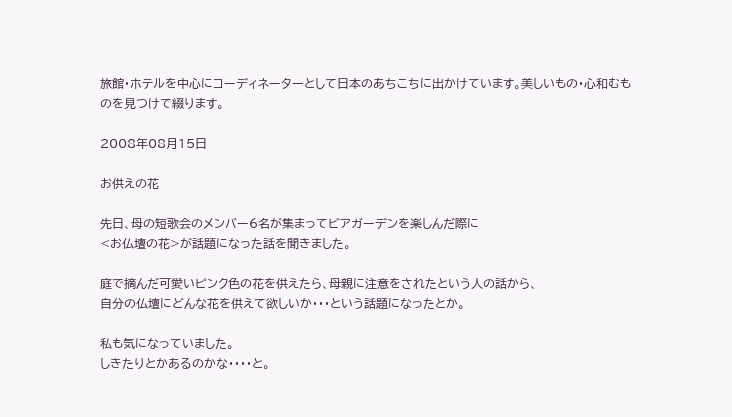旅館・ホテルを中心にコーディネーターとして日本のあちこちに出かけています。美しいもの・心和むものを見つけて綴ります。

2008年08月15日

お供えの花

先日、母の短歌会のメンバー6名が集まってビアガーデンを楽しんだ際に
<お仏壇の花>が話題になった話を聞きました。

庭で摘んだ可愛いピンク色の花を供えたら、母親に注意をされたという人の話から、
自分の仏壇にどんな花を供えて欲しいか・・・という話題になったとか。

私も気になっていました。
しきたりとかあるのかな・・・・と。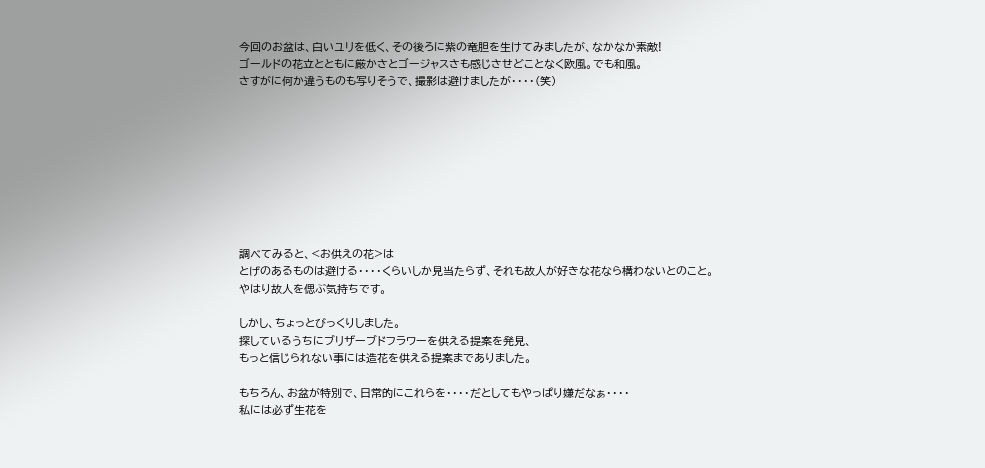今回のお盆は、白いユリを低く、その後ろに紫の竜胆を生けてみましたが、なかなか素敵!
ゴールドの花立とともに厳かさとゴージャスさも感じさせどことなく欧風。でも和風。
さすがに何か違うものも写りそうで、撮影は避けましたが・・・・(笑)









調べてみると、<お供えの花>は
とげのあるものは避ける・・・・くらいしか見当たらず、それも故人が好きな花なら構わないとのこと。
やはり故人を偲ぶ気持ちです。

しかし、ちょっとびっくりしました。
探しているうちにブリザーブドフラワーを供える提案を発見、
もっと信じられない事には造花を供える提案までありました。

もちろん、お盆が特別で、日常的にこれらを・・・・だとしてもやっぱり嫌だなぁ・・・・
私には必ず生花を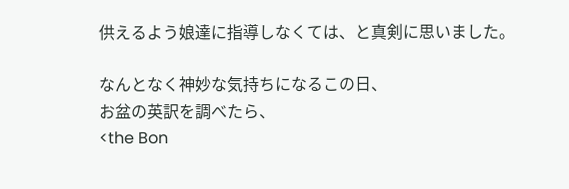供えるよう娘達に指導しなくては、と真剣に思いました。

なんとなく神妙な気持ちになるこの日、
お盆の英訳を調べたら、
<the Bon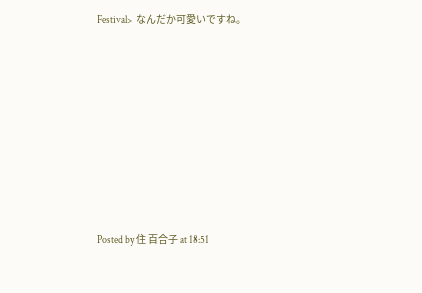Festival>  なんだか可愛いですね。










Posted by 住 百合子 at 18:51